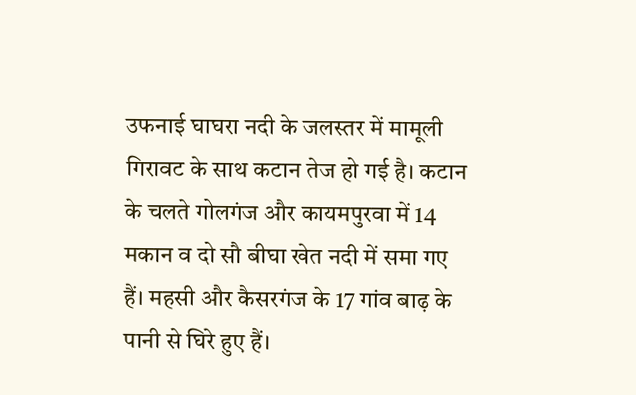उफनाई घाघरा नदी के जलस्तर में मामूली गिरावट के साथ कटान तेज हो गई है। कटान के चलते गोलगंज और कायमपुरवा में 14 मकान व दो सौ बीघा खेत नदी में समा गए हैं। महसी और कैसरगंज के 17 गांव बाढ़ के पानी से घिरे हुए हैं।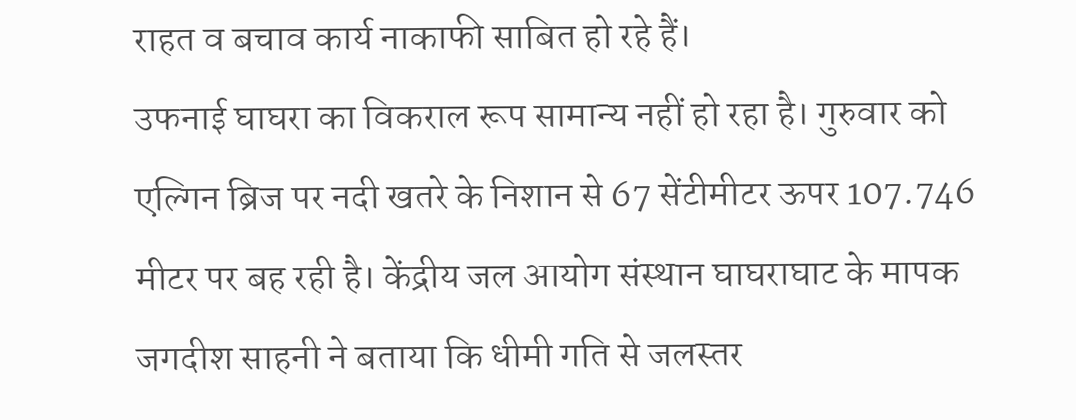राहत व बचाव कार्य नाकाफी साबित हो रहे हैं।
उफनाई घाघरा का विकराल रूप सामान्य नहीं हो रहा है। गुरुवार को एल्गिन ब्रिज पर नदी खतरे के निशान से 67 सेंटीमीटर ऊपर 107.746 मीटर पर बह रही है। केंद्रीय जल आयोग संस्थान घाघराघाट के मापक जगदीश साहनी ने बताया कि धीमी गति से जलस्तर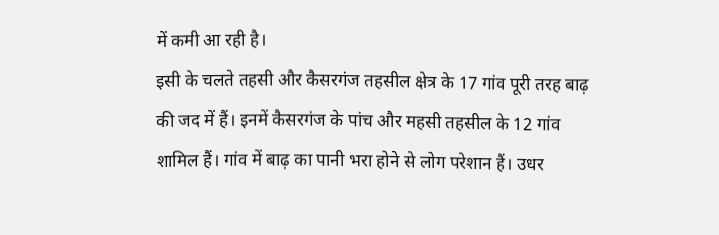में कमी आ रही है।
इसी के चलते तहसी और कैसरगंज तहसील क्षेत्र के 17 गांव पूरी तरह बाढ़ की जद में हैं। इनमें कैसरगंज के पांच और महसी तहसील के 12 गांव शामिल हैं। गांव में बाढ़ का पानी भरा होने से लोग परेशान हैं। उधर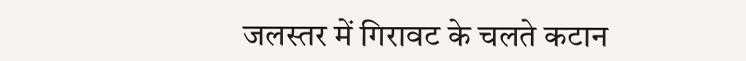जलस्तर में गिरावट के चलते कटान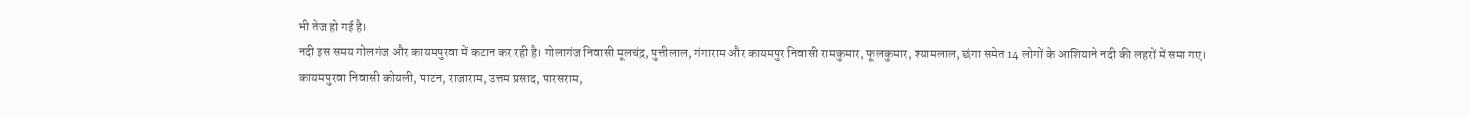भी तेज हो गई है।
नदी इस समय गोलगंज और कायमपुरवा में कटान कर रही है। गोलागंज निवासी मूलचंद्र, पुत्तीलाल, गंगाराम और कायमपुर निवासी रामकुमार, फूलकुमार, श्यामलाल, छंगा समेत 14 लोगों के आशियाने नदी की लहरों में समा गए।
कायमपुरवा निवासी कोयली, पाटन, राजाराम, उत्तम प्रसाद, पारसराम,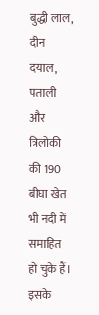बुद्धी लाल, दीन दयाल, पताली और त्रिलोकी की 190 बीघा खेत भी नदी में समाहित हो चुके हैं। इसके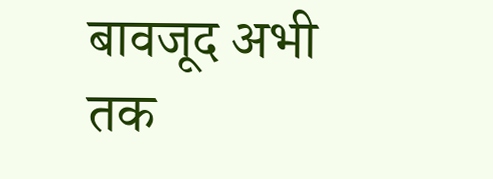बावजूद अभी तक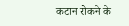कटान रोकने के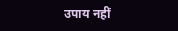उपाय नहीं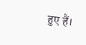हुए हैं।